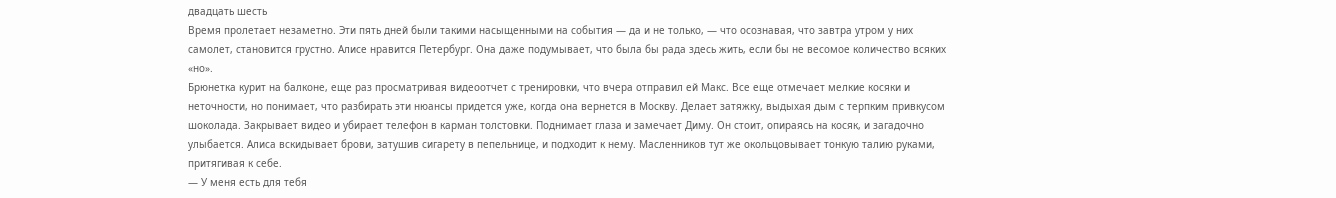двадцать шесть
Время пролетает незаметно. Эти пять дней были такими насыщенными на события — да и не только, — что осознавая, что завтра утром у них самолет, становится грустно. Алисе нравится Петербург. Она даже подумывает, что была бы рада здесь жить, если бы не весомое количество всяких «но».
Брюнетка курит на балконе, еще раз просматривая видеоотчет с тренировки, что вчера отправил ей Макс. Все еще отмечает мелкие косяки и неточности, но понимает, что разбирать эти нюансы придется уже, когда она вернется в Москву. Делает затяжку, выдыхая дым с терпким привкусом шоколада. Закрывает видео и убирает телефон в карман толстовки. Поднимает глаза и замечает Диму. Он стоит, опираясь на косяк, и загадочно улыбается. Алиса вскидывает брови, затушив сигарету в пепельнице, и подходит к нему. Масленников тут же окольцовывает тонкую талию руками, притягивая к себе.
— У меня есть для тебя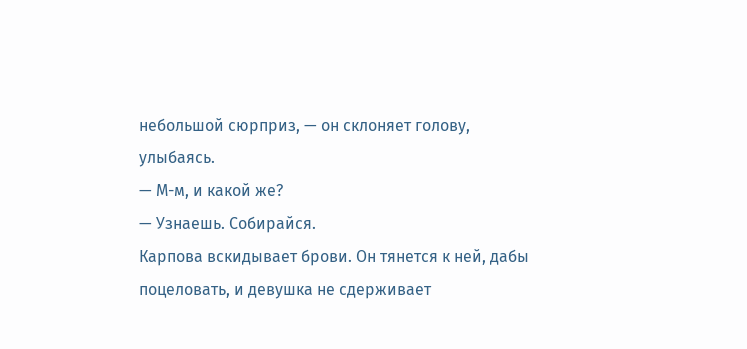небольшой сюрприз, — он склоняет голову, улыбаясь.
— М-м, и какой же?
— Узнаешь. Собирайся.
Карпова вскидывает брови. Он тянется к ней, дабы поцеловать, и девушка не сдерживает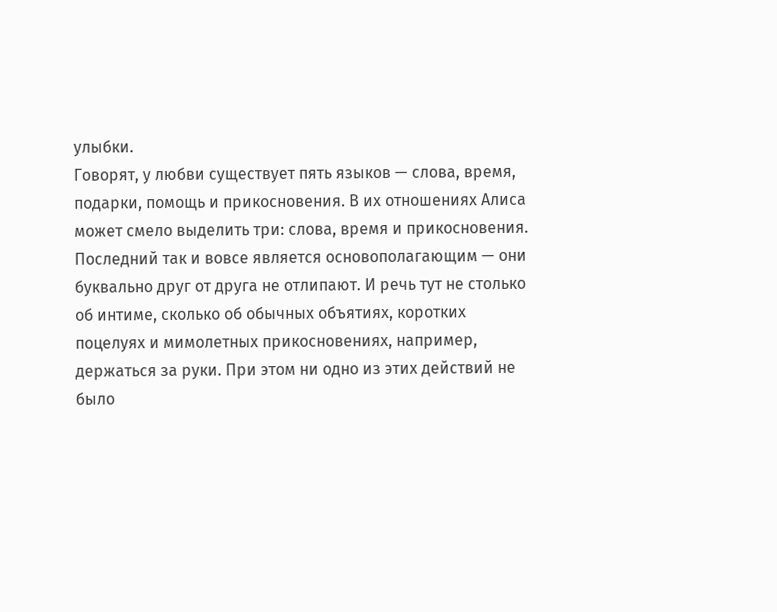улыбки.
Говорят, у любви существует пять языков — слова, время, подарки, помощь и прикосновения. В их отношениях Алиса может смело выделить три: слова, время и прикосновения. Последний так и вовсе является основополагающим — они буквально друг от друга не отлипают. И речь тут не столько об интиме, сколько об обычных объятиях, коротких поцелуях и мимолетных прикосновениях, например, держаться за руки. При этом ни одно из этих действий не было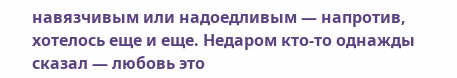навязчивым или надоедливым — напротив, хотелось еще и еще. Недаром кто-то однажды сказал — любовь это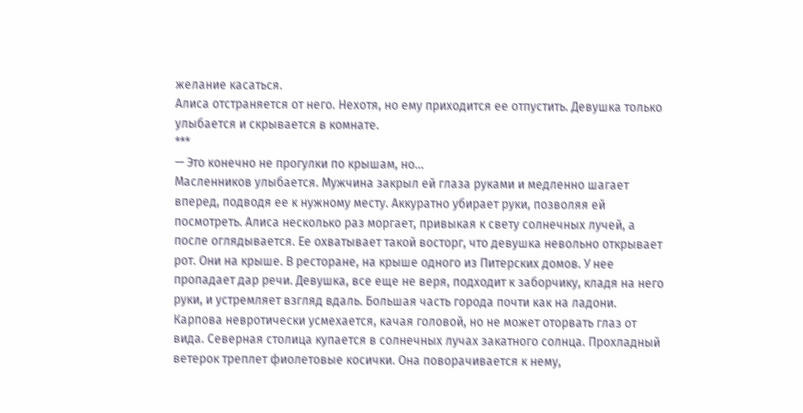желание касаться.
Алиса отстраняется от него. Нехотя, но ему приходится ее отпустить. Девушка только улыбается и скрывается в комнате.
***
— Это конечно не прогулки по крышам, но...
Масленников улыбается. Мужчина закрыл ей глаза руками и медленно шагает вперед, подводя ее к нужному месту. Аккуратно убирает руки, позволяя ей посмотреть. Алиса несколько раз моргает, привыкая к свету солнечных лучей, а после оглядывается. Ее охватывает такой восторг, что девушка невольно открывает рот. Они на крыше. В ресторане, на крыше одного из Питерских домов. У нее пропадает дар речи. Девушка, все еще не веря, подходит к заборчику, кладя на него руки, и устремляет взгляд вдаль. Большая часть города почти как на ладони. Карпова невротически усмехается, качая головой, но не может оторвать глаз от вида. Северная столица купается в солнечных лучах закатного солнца. Прохладный ветерок треплет фиолетовые косички. Она поворачивается к нему,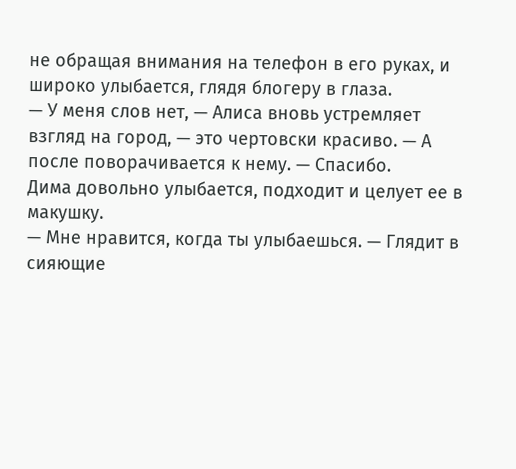не обращая внимания на телефон в его руках, и широко улыбается, глядя блогеру в глаза.
— У меня слов нет, — Алиса вновь устремляет взгляд на город, — это чертовски красиво. — А после поворачивается к нему. — Спасибо.
Дима довольно улыбается, подходит и целует ее в макушку.
— Мне нравится, когда ты улыбаешься. — Глядит в сияющие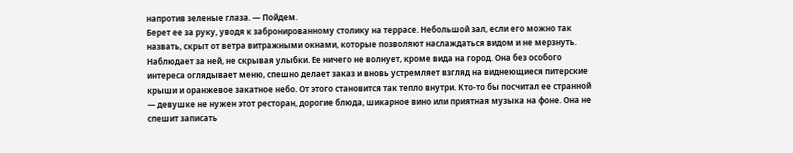напротив зеленые глаза. — Пойдем.
Берет ее за руку, уводя к забронированному столику на террасе. Небольшой зал, если его можно так назвать, скрыт от ветра витражными окнами, которые позволяют наслаждаться видом и не мерзнуть.
Наблюдает за ней, не скрывая улыбки. Ее ничего не волнует, кроме вида на город. Она без особого интереса оглядывает меню, спешно делает заказ и вновь устремляет взгляд на виднеющиеся питерские крыши и оранжевое закатное небо. От этого становится так тепло внутри. Кто-то бы посчитал ее странной — девушке не нужен этот ресторан, дорогие блюда, шикарное вино или приятная музыка на фоне. Она не спешит записать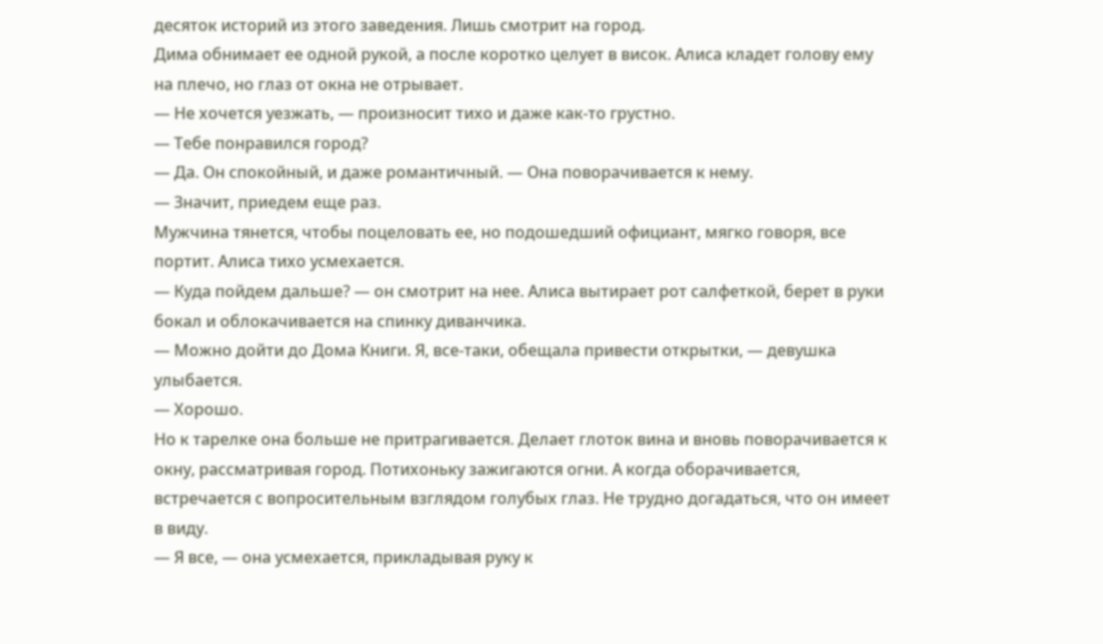десяток историй из этого заведения. Лишь смотрит на город.
Дима обнимает ее одной рукой, а после коротко целует в висок. Алиса кладет голову ему на плечо, но глаз от окна не отрывает.
— Не хочется уезжать, — произносит тихо и даже как-то грустно.
— Тебе понравился город?
— Да. Он спокойный, и даже романтичный. — Она поворачивается к нему.
— Значит, приедем еще раз.
Мужчина тянется, чтобы поцеловать ее, но подошедший официант, мягко говоря, все портит. Алиса тихо усмехается.
— Куда пойдем дальше? — он смотрит на нее. Алиса вытирает рот салфеткой, берет в руки бокал и облокачивается на спинку диванчика.
— Можно дойти до Дома Книги. Я, все-таки, обещала привести открытки, — девушка улыбается.
— Хорошо.
Но к тарелке она больше не притрагивается. Делает глоток вина и вновь поворачивается к окну, рассматривая город. Потихоньку зажигаются огни. А когда оборачивается, встречается с вопросительным взглядом голубых глаз. Не трудно догадаться, что он имеет в виду.
— Я все, — она усмехается, прикладывая руку к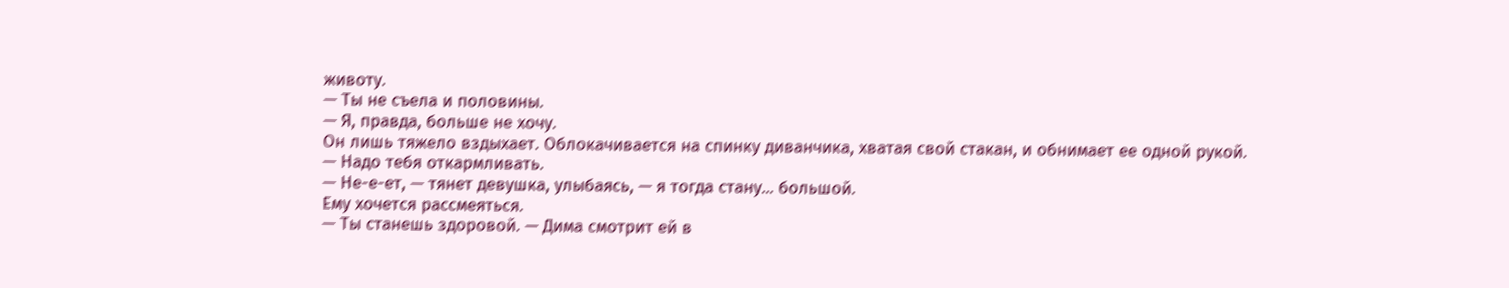животу.
— Ты не съела и половины.
— Я, правда, больше не хочу.
Он лишь тяжело вздыхает. Облокачивается на спинку диванчика, хватая свой стакан, и обнимает ее одной рукой.
— Надо тебя откармливать.
— Не-е-ет, — тянет девушка, улыбаясь, — я тогда стану... большой.
Ему хочется рассмеяться.
— Ты станешь здоровой. — Дима смотрит ей в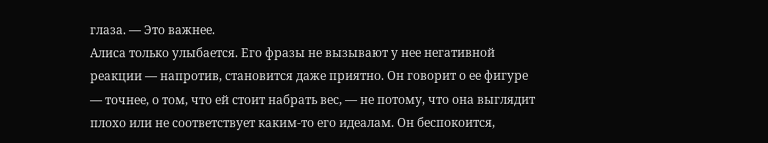глаза. — Это важнее.
Алиса только улыбается. Его фразы не вызывают у нее негативной реакции — напротив, становится даже приятно. Он говорит о ее фигуре — точнее, о том, что ей стоит набрать вес, — не потому, что она выглядит плохо или не соответствует каким-то его идеалам. Он беспокоится,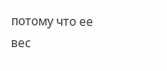потому что ее вес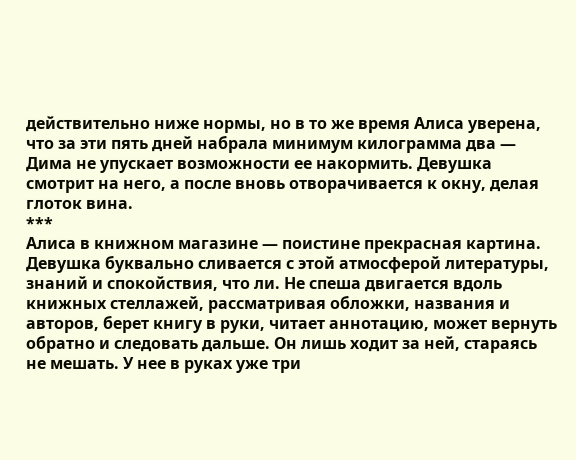действительно ниже нормы, но в то же время Алиса уверена, что за эти пять дней набрала минимум килограмма два — Дима не упускает возможности ее накормить. Девушка смотрит на него, а после вновь отворачивается к окну, делая глоток вина.
***
Алиса в книжном магазине — поистине прекрасная картина. Девушка буквально сливается с этой атмосферой литературы, знаний и спокойствия, что ли. Не спеша двигается вдоль книжных стеллажей, рассматривая обложки, названия и авторов, берет книгу в руки, читает аннотацию, может вернуть обратно и следовать дальше. Он лишь ходит за ней, стараясь не мешать. У нее в руках уже три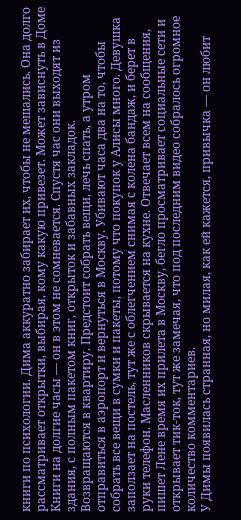книги по психологии. Дима аккуратно забирает их, чтобы не мешались. Она долго рассматривает открытки, выбирая, кому какую привезет. Может зависнуть в Доме Книги на долгие часы — он в этом не сомневается. Спустя час они выходят из здания, с полным пакетом книг, открыток и забавных закладок.
Возвращаются в квартиру. Предстоит собрать вещи, лечь спать, а утром отправиться в аэропорт и вернуться в Москву. Убивают часа два на то, чтобы собрать все вещи в сумки и пакеты, потому что покупок у Алисы много. Девушка заползает на постель, тут же с облегчением снимая с колена бандаж, и берет в руки телефон. Масленников скрывается на кухне. Отвечает всем на сообщения, пишет Лене время их прилета в Москву, бегло просматривает социальные сети и открывает тик-ток, тут же замечая, что под последним видео собралось огромное количество комментариев.
У Димы появилась странная, но милая, как ей кажется, привычка — он любит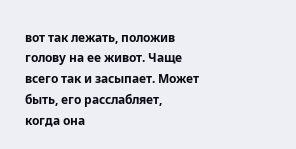вот так лежать, положив голову на ее живот. Чаще всего так и засыпает. Может быть, его расслабляет, когда она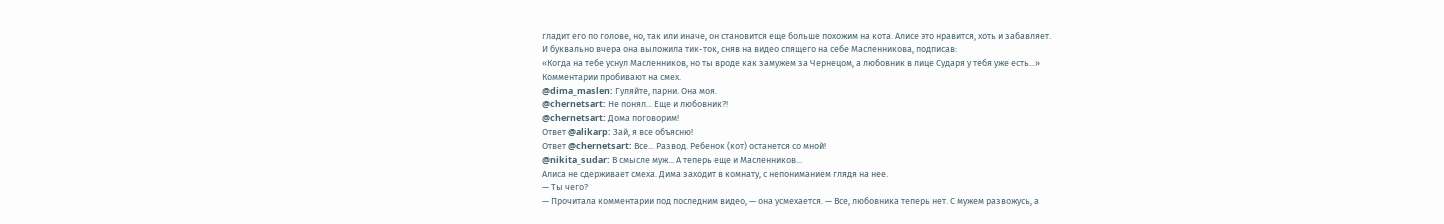гладит его по голове, но, так или иначе, он становится еще больше похожим на кота. Алисе это нравится, хоть и забавляет.
И буквально вчера она выложила тик-ток, сняв на видео спящего на себе Масленникова, подписав:
«Когда на тебе уснул Масленников, но ты вроде как замужем за Чернецом, а любовник в лице Сударя у тебя уже есть...»
Комментарии пробивают на смех.
@dima_maslen: Гуляйте, парни. Она моя.
@chernetsart: Не понял... Еще и любовник?!
@chernetsart: Дома поговорим!
Ответ @alikarp: Зай, я все объясню!
Ответ @chernetsart: Все... Развод. Ребенок (кот) останется со мной!
@nikita_sudar: В смысле муж... А теперь еще и Масленников...
Алиса не сдерживает смеха. Дима заходит в комнату, с непониманием глядя на нее.
— Ты чего?
— Прочитала комментарии под последним видео, — она усмехается. — Все, любовника теперь нет. С мужем развожусь, а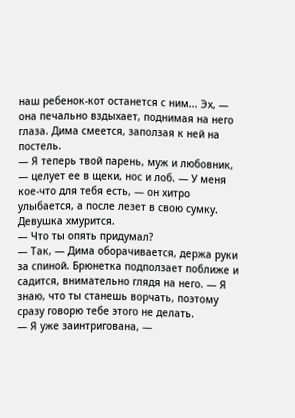наш ребенок-кот останется с ним... Эх, — она печально вздыхает, поднимая на него глаза. Дима смеется, заползая к ней на постель.
— Я теперь твой парень, муж и любовник, — целует ее в щеки, нос и лоб. — У меня кое-что для тебя есть, — он хитро улыбается, а после лезет в свою сумку. Девушка хмурится.
— Что ты опять придумал?
— Так, — Дима оборачивается, держа руки за спиной. Брюнетка подползает поближе и садится, внимательно глядя на него. — Я знаю, что ты станешь ворчать, поэтому сразу говорю тебе этого не делать.
— Я уже заинтригована, —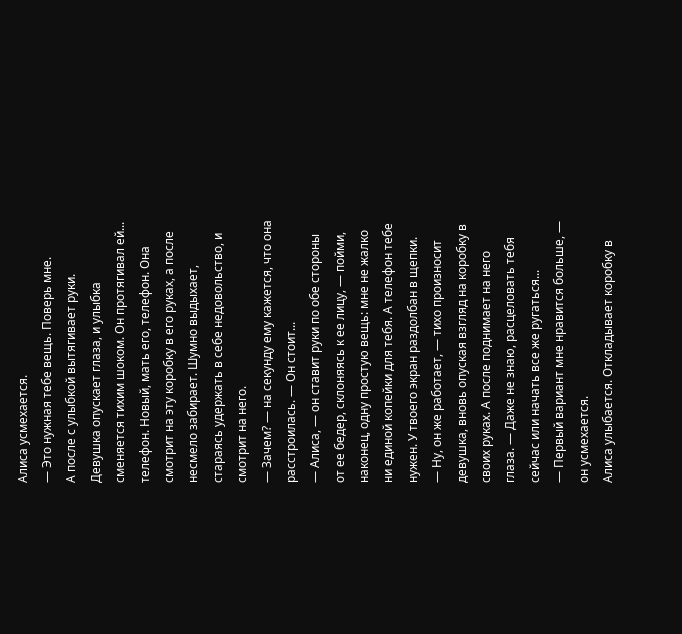Алиса усмехается.
— Это нужная тебе вещь. Поверь мне.
А после с улыбкой вытягивает руки. Девушка опускает глаза, и улыбка сменяется тихим шоком. Он протягивал ей... телефон. Новый, мать его, телефон. Она смотрит на эту коробку в его руках, а после несмело забирает. Шумно выдыхает, стараясь удержать в себе недовольство, и смотрит на него.
— Зачем? — на секунду ему кажется, что она расстроилась. — Он стоит...
— Алиса, — он ставит руки по обе стороны от ее бедер, склоняясь к ее лицу, — пойми, наконец, одну простую вещь: мне не жалко ни единой копейки для тебя. А телефон тебе нужен. У твоего экран раздолбан в щепки.
— Ну, он же работает, — тихо произносит девушка, вновь опуская взгляд на коробку в своих руках. А после поднимает на него глаза. — Даже не знаю, расцеловать тебя сейчас или начать все же ругаться...
— Первый вариант мне нравится больше, — он усмехается.
Алиса улыбается. Откладывает коробку в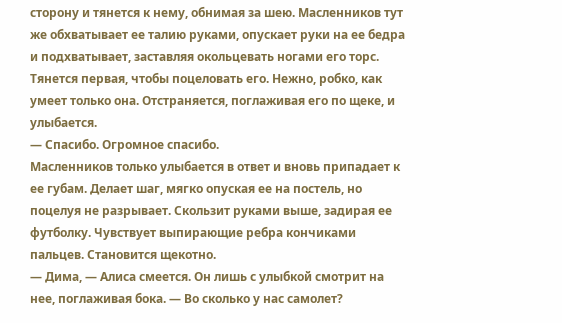сторону и тянется к нему, обнимая за шею. Масленников тут же обхватывает ее талию руками, опускает руки на ее бедра и подхватывает, заставляя окольцевать ногами его торс. Тянется первая, чтобы поцеловать его. Нежно, робко, как умеет только она. Отстраняется, поглаживая его по щеке, и улыбается.
— Спасибо. Огромное спасибо.
Масленников только улыбается в ответ и вновь припадает к ее губам. Делает шаг, мягко опуская ее на постель, но поцелуя не разрывает. Скользит руками выше, задирая ее футболку. Чувствует выпирающие ребра кончиками пальцев. Становится щекотно.
— Дима, — Алиса смеется. Он лишь с улыбкой смотрит на нее, поглаживая бока. — Во сколько у нас самолет?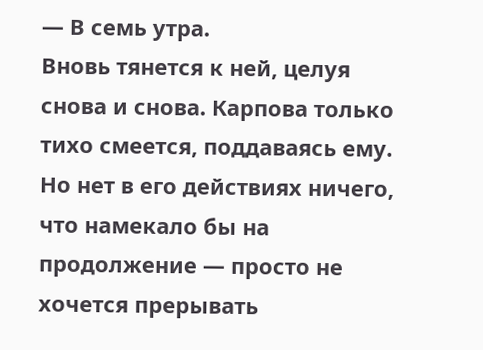— В семь утра.
Вновь тянется к ней, целуя снова и снова. Карпова только тихо смеется, поддаваясь ему. Но нет в его действиях ничего, что намекало бы на продолжение — просто не хочется прерывать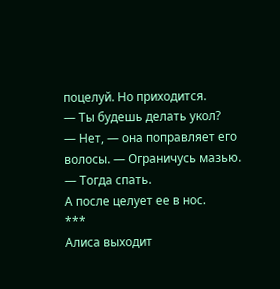поцелуй. Но приходится.
— Ты будешь делать укол?
— Нет, — она поправляет его волосы. — Ограничусь мазью.
— Тогда спать.
А после целует ее в нос.
***
Алиса выходит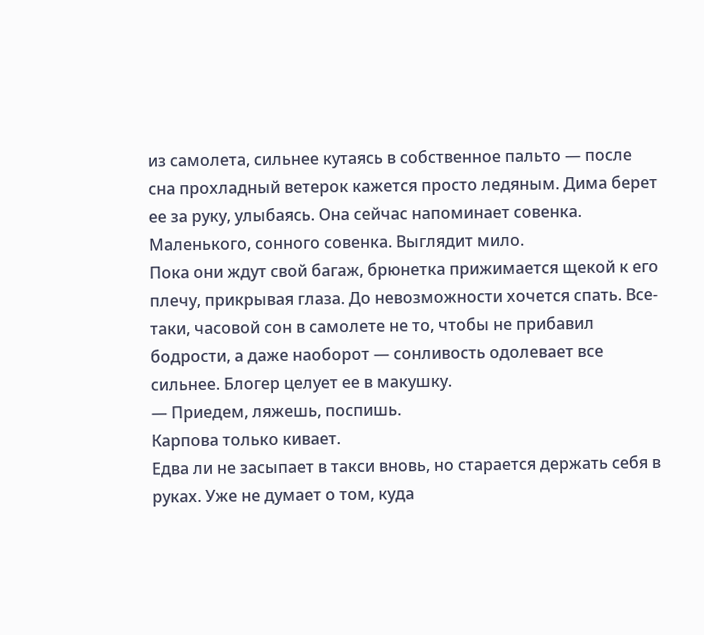из самолета, сильнее кутаясь в собственное пальто — после сна прохладный ветерок кажется просто ледяным. Дима берет ее за руку, улыбаясь. Она сейчас напоминает совенка. Маленького, сонного совенка. Выглядит мило.
Пока они ждут свой багаж, брюнетка прижимается щекой к его плечу, прикрывая глаза. До невозможности хочется спать. Все-таки, часовой сон в самолете не то, чтобы не прибавил бодрости, а даже наоборот — сонливость одолевает все сильнее. Блогер целует ее в макушку.
— Приедем, ляжешь, поспишь.
Карпова только кивает.
Едва ли не засыпает в такси вновь, но старается держать себя в руках. Уже не думает о том, куда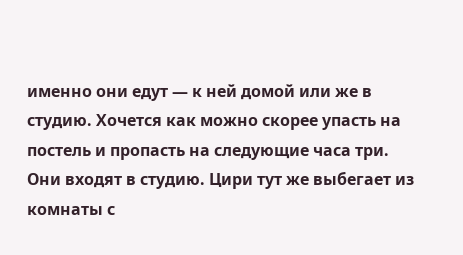именно они едут — к ней домой или же в студию. Хочется как можно скорее упасть на постель и пропасть на следующие часа три.
Они входят в студию. Цири тут же выбегает из комнаты с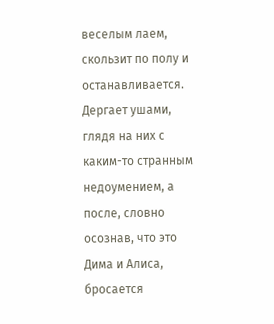веселым лаем, скользит по полу и останавливается. Дергает ушами, глядя на них с каким-то странным недоумением, а после, словно осознав, что это Дима и Алиса, бросается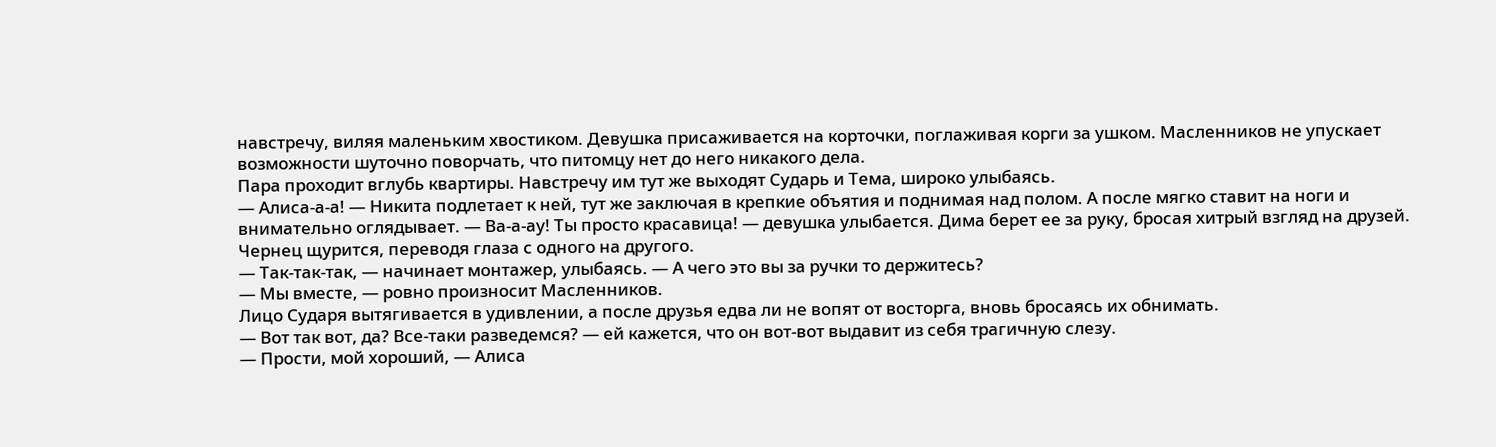навстречу, виляя маленьким хвостиком. Девушка присаживается на корточки, поглаживая корги за ушком. Масленников не упускает возможности шуточно поворчать, что питомцу нет до него никакого дела.
Пара проходит вглубь квартиры. Навстречу им тут же выходят Сударь и Тема, широко улыбаясь.
— Алиса-а-а! — Никита подлетает к ней, тут же заключая в крепкие объятия и поднимая над полом. А после мягко ставит на ноги и внимательно оглядывает. — Ва-а-ау! Ты просто красавица! — девушка улыбается. Дима берет ее за руку, бросая хитрый взгляд на друзей. Чернец щурится, переводя глаза с одного на другого.
— Так-так-так, — начинает монтажер, улыбаясь. — А чего это вы за ручки то держитесь?
— Мы вместе, — ровно произносит Масленников.
Лицо Сударя вытягивается в удивлении, а после друзья едва ли не вопят от восторга, вновь бросаясь их обнимать.
— Вот так вот, да? Все-таки разведемся? — ей кажется, что он вот-вот выдавит из себя трагичную слезу.
— Прости, мой хороший, — Алиса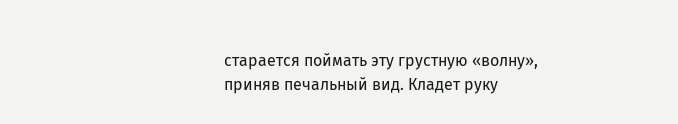старается поймать эту грустную «волну», приняв печальный вид. Кладет руку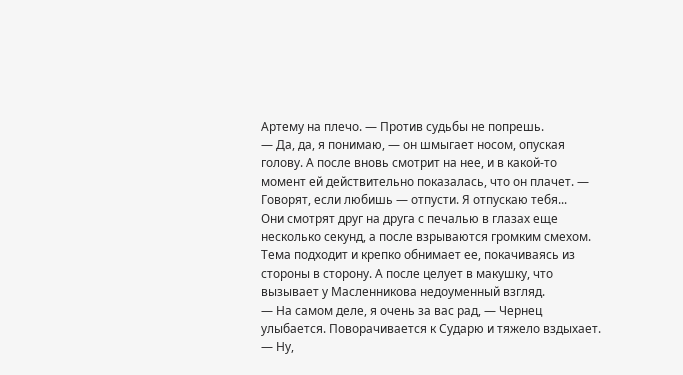Артему на плечо. — Против судьбы не попрешь.
— Да, да, я понимаю, — он шмыгает носом, опуская голову. А после вновь смотрит на нее, и в какой-то момент ей действительно показалась, что он плачет. — Говорят, если любишь — отпусти. Я отпускаю тебя...
Они смотрят друг на друга с печалью в глазах еще несколько секунд, а после взрываются громким смехом. Тема подходит и крепко обнимает ее, покачиваясь из стороны в сторону. А после целует в макушку, что вызывает у Масленникова недоуменный взгляд.
— На самом деле, я очень за вас рад, — Чернец улыбается. Поворачивается к Сударю и тяжело вздыхает. — Ну,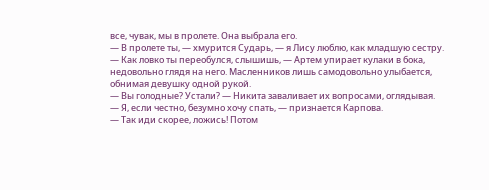все, чувак, мы в пролете. Она выбрала его.
— В пролете ты, — хмурится Сударь, — я Лису люблю, как младшую сестру.
— Как ловко ты переобулся, слышишь, — Артем упирает кулаки в бока, недовольно глядя на него. Масленников лишь самодовольно улыбается, обнимая девушку одной рукой.
— Вы голодные? Устали? — Никита заваливает их вопросами, оглядывая.
— Я, если честно, безумно хочу спать, — признается Карпова.
— Так иди скорее, ложись! Потом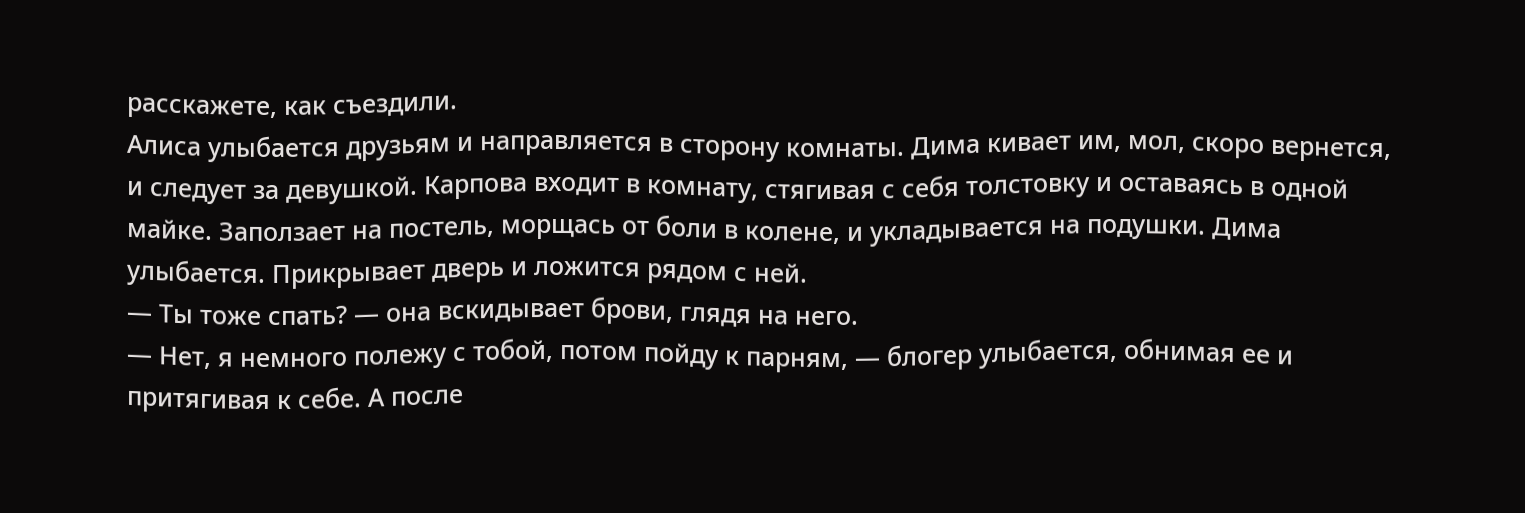расскажете, как съездили.
Алиса улыбается друзьям и направляется в сторону комнаты. Дима кивает им, мол, скоро вернется, и следует за девушкой. Карпова входит в комнату, стягивая с себя толстовку и оставаясь в одной майке. Заползает на постель, морщась от боли в колене, и укладывается на подушки. Дима улыбается. Прикрывает дверь и ложится рядом с ней.
— Ты тоже спать? — она вскидывает брови, глядя на него.
— Нет, я немного полежу с тобой, потом пойду к парням, — блогер улыбается, обнимая ее и притягивая к себе. А после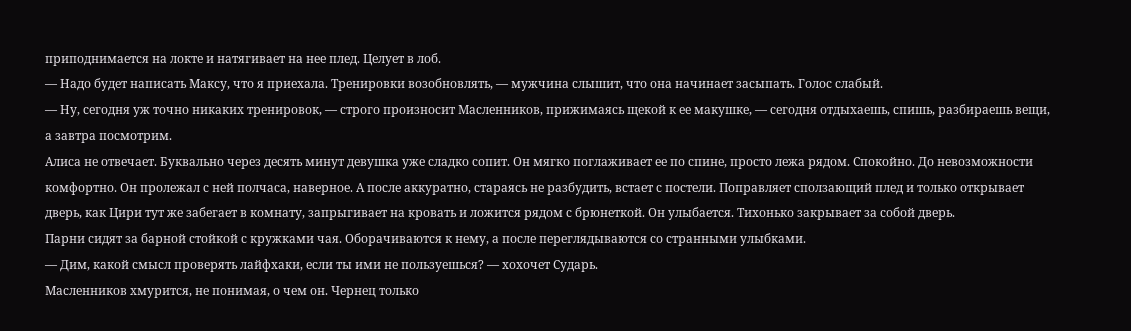приподнимается на локте и натягивает на нее плед. Целует в лоб.
— Надо будет написать Максу, что я приехала. Тренировки возобновлять, — мужчина слышит, что она начинает засыпать. Голос слабый.
— Ну, сегодня уж точно никаких тренировок, — строго произносит Масленников, прижимаясь щекой к ее макушке, — сегодня отдыхаешь, спишь, разбираешь вещи, а завтра посмотрим.
Алиса не отвечает. Буквально через десять минут девушка уже сладко сопит. Он мягко поглаживает ее по спине, просто лежа рядом. Спокойно. До невозможности комфортно. Он пролежал с ней полчаса, наверное. А после аккуратно, стараясь не разбудить, встает с постели. Поправляет сползающий плед и только открывает дверь, как Цири тут же забегает в комнату, запрыгивает на кровать и ложится рядом с брюнеткой. Он улыбается. Тихонько закрывает за собой дверь.
Парни сидят за барной стойкой с кружками чая. Оборачиваются к нему, а после переглядываются со странными улыбками.
— Дим, какой смысл проверять лайфхаки, если ты ими не пользуешься? — хохочет Сударь.
Масленников хмурится, не понимая, о чем он. Чернец только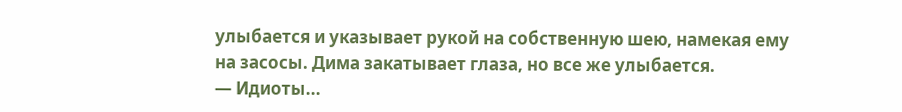улыбается и указывает рукой на собственную шею, намекая ему на засосы. Дима закатывает глаза, но все же улыбается.
— Идиоты...